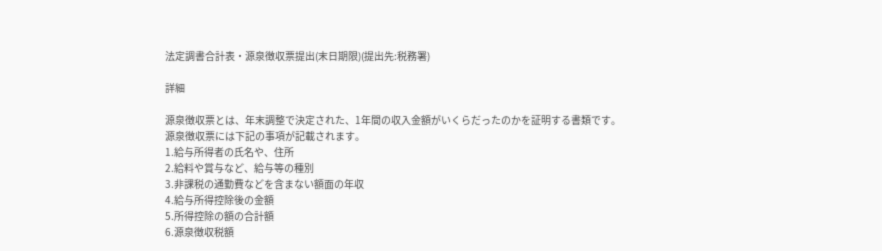法定調書合計表・源泉徴収票提出(末日期限)(提出先:税務署)

詳細

源泉徴収票とは、年末調整で決定された、1年間の収入金額がいくらだったのかを証明する書類です。
源泉徴収票には下記の事項が記載されます。
1.給与所得者の氏名や、住所
2.給料や賞与など、給与等の種別
3.非課税の通勤費などを含まない額面の年収
4.給与所得控除後の金額
5.所得控除の額の合計額
6.源泉徴収税額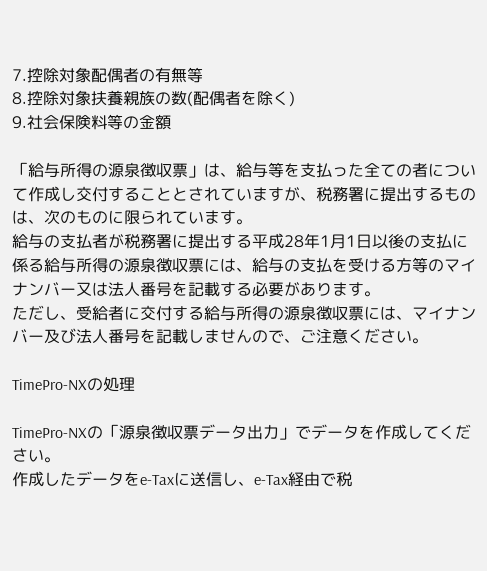7.控除対象配偶者の有無等
8.控除対象扶養親族の数(配偶者を除く)
9.社会保険料等の金額

「給与所得の源泉徴収票」は、給与等を支払った全ての者について作成し交付することとされていますが、税務署に提出するものは、次のものに限られています。
給与の支払者が税務署に提出する平成28年1月1日以後の支払に係る給与所得の源泉徴収票には、給与の支払を受ける方等のマイナンバー又は法人番号を記載する必要があります。
ただし、受給者に交付する給与所得の源泉徴収票には、マイナンバー及び法人番号を記載しませんので、ご注意ください。

TimePro-NXの処理

TimePro-NXの「源泉徴収票データ出力」でデータを作成してください。
作成したデータをe-Taxに送信し、e-Tax経由で税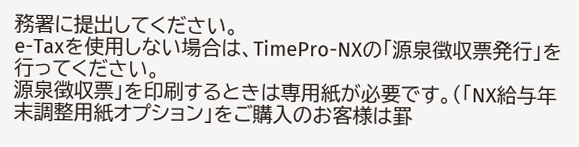務署に提出してください。
e-Taxを使用しない場合は、TimePro-NXの「源泉徴収票発行」を行ってください。
源泉徴収票」を印刷するときは専用紙が必要です。(「NX給与年末調整用紙オプション」をご購入のお客様は罫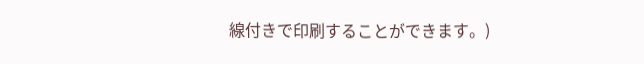線付きで印刷することができます。)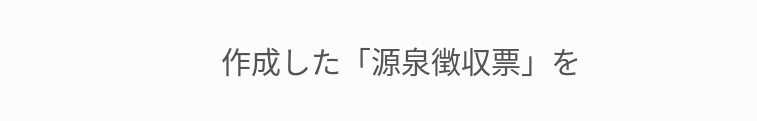作成した「源泉徴収票」を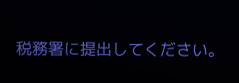税務署に提出してください。